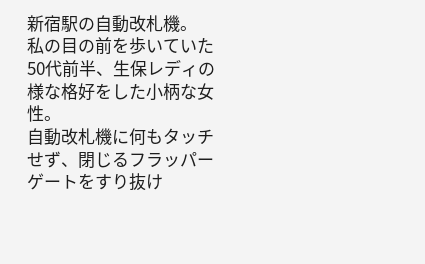新宿駅の自動改札機。
私の目の前を歩いていた50代前半、生保レディの様な格好をした小柄な女性。
自動改札機に何もタッチせず、閉じるフラッパーゲートをすり抜け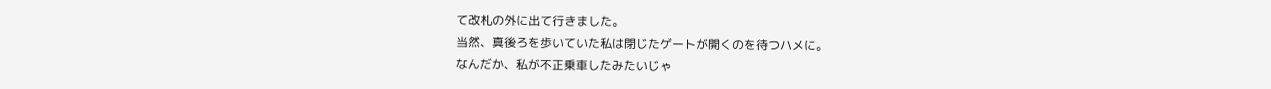て改札の外に出て行きました。
当然、真後ろを歩いていた私は閉じたゲートが開くのを待つハメに。
なんだか、私が不正乗車したみたいじゃ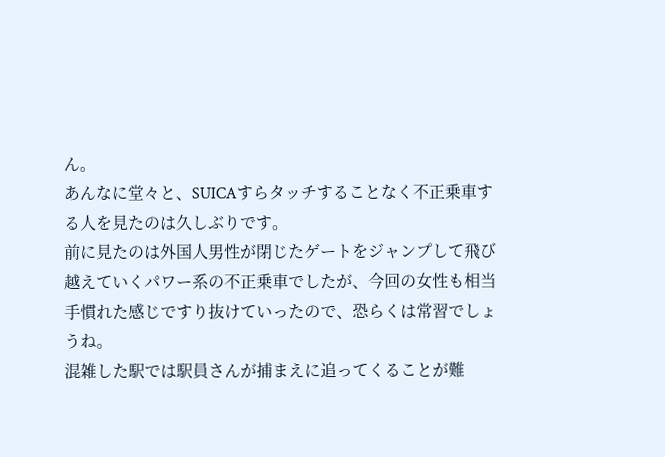ん。
あんなに堂々と、SUICAすらタッチすることなく不正乗車する人を見たのは久しぶりです。
前に見たのは外国人男性が閉じたゲートをジャンプして飛び越えていくパワー系の不正乗車でしたが、今回の女性も相当手慣れた感じですり抜けていったので、恐らくは常習でしょうね。
混雑した駅では駅員さんが捕まえに追ってくることが難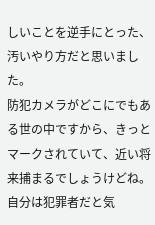しいことを逆手にとった、汚いやり方だと思いました。
防犯カメラがどこにでもある世の中ですから、きっとマークされていて、近い将来捕まるでしょうけどね。
自分は犯罪者だと気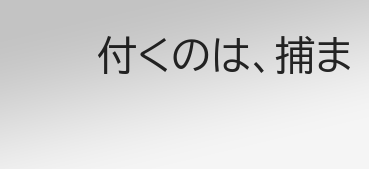付くのは、捕ま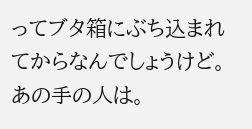ってブタ箱にぶち込まれてからなんでしょうけど。
あの手の人は。